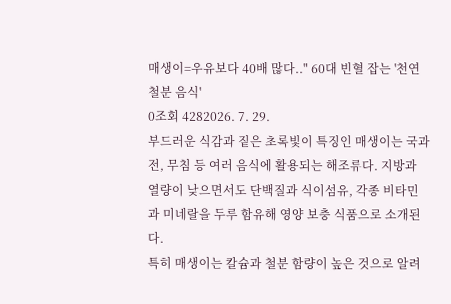매생이=우유보다 40배 많다.." 60대 빈혈 잡는 '천연 철분 음식'
0조회 4282026. 7. 29.
부드러운 식감과 짙은 초록빛이 특징인 매생이는 국과 전, 무침 등 여러 음식에 활용되는 해조류다. 지방과 열량이 낮으면서도 단백질과 식이섬유, 각종 비타민과 미네랄을 두루 함유해 영양 보충 식품으로 소개된다.
특히 매생이는 칼슘과 철분 함량이 높은 것으로 알려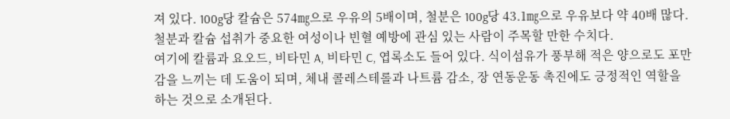져 있다. 100g당 칼슘은 574㎎으로 우유의 5배이며, 철분은 100g당 43.1㎎으로 우유보다 약 40배 많다. 철분과 칼슘 섭취가 중요한 여성이나 빈혈 예방에 관심 있는 사람이 주목할 만한 수치다.
여기에 칼륨과 요오드, 비타민 A, 비타민 C, 엽록소도 들어 있다. 식이섬유가 풍부해 적은 양으로도 포만감을 느끼는 데 도움이 되며, 체내 콜레스테롤과 나트륨 감소, 장 연동운동 촉진에도 긍정적인 역할을 하는 것으로 소개된다.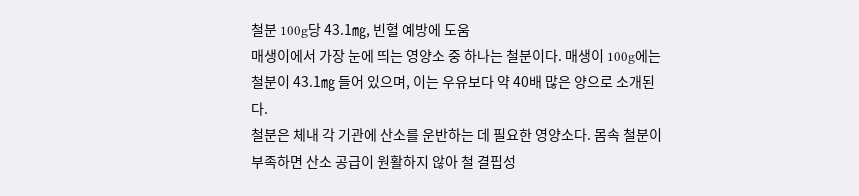철분 100g당 43.1㎎, 빈혈 예방에 도움
매생이에서 가장 눈에 띄는 영양소 중 하나는 철분이다. 매생이 100g에는 철분이 43.1㎎ 들어 있으며, 이는 우유보다 약 40배 많은 양으로 소개된다.
철분은 체내 각 기관에 산소를 운반하는 데 필요한 영양소다. 몸속 철분이 부족하면 산소 공급이 원활하지 않아 철 결핍성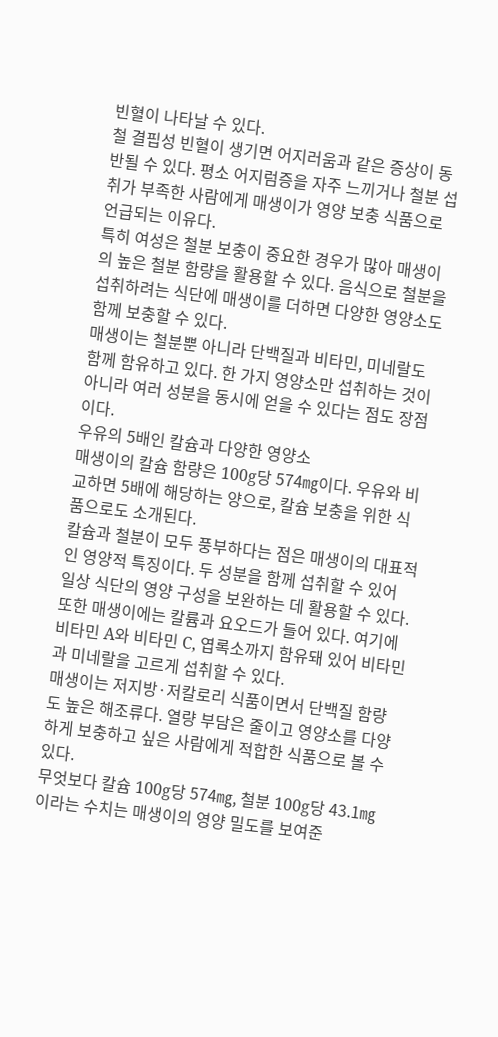빈혈이 나타날 수 있다.
철 결핍성 빈혈이 생기면 어지러움과 같은 증상이 동반될 수 있다. 평소 어지럼증을 자주 느끼거나 철분 섭취가 부족한 사람에게 매생이가 영양 보충 식품으로 언급되는 이유다.
특히 여성은 철분 보충이 중요한 경우가 많아 매생이의 높은 철분 함량을 활용할 수 있다. 음식으로 철분을 섭취하려는 식단에 매생이를 더하면 다양한 영양소도 함께 보충할 수 있다.
매생이는 철분뿐 아니라 단백질과 비타민, 미네랄도 함께 함유하고 있다. 한 가지 영양소만 섭취하는 것이 아니라 여러 성분을 동시에 얻을 수 있다는 점도 장점이다.
우유의 5배인 칼슘과 다양한 영양소
매생이의 칼슘 함량은 100g당 574㎎이다. 우유와 비교하면 5배에 해당하는 양으로, 칼슘 보충을 위한 식품으로도 소개된다.
칼슘과 철분이 모두 풍부하다는 점은 매생이의 대표적인 영양적 특징이다. 두 성분을 함께 섭취할 수 있어 일상 식단의 영양 구성을 보완하는 데 활용할 수 있다.
또한 매생이에는 칼륨과 요오드가 들어 있다. 여기에 비타민 A와 비타민 C, 엽록소까지 함유돼 있어 비타민과 미네랄을 고르게 섭취할 수 있다.
매생이는 저지방·저칼로리 식품이면서 단백질 함량도 높은 해조류다. 열량 부담은 줄이고 영양소를 다양하게 보충하고 싶은 사람에게 적합한 식품으로 볼 수 있다.
무엇보다 칼슘 100g당 574㎎, 철분 100g당 43.1㎎이라는 수치는 매생이의 영양 밀도를 보여준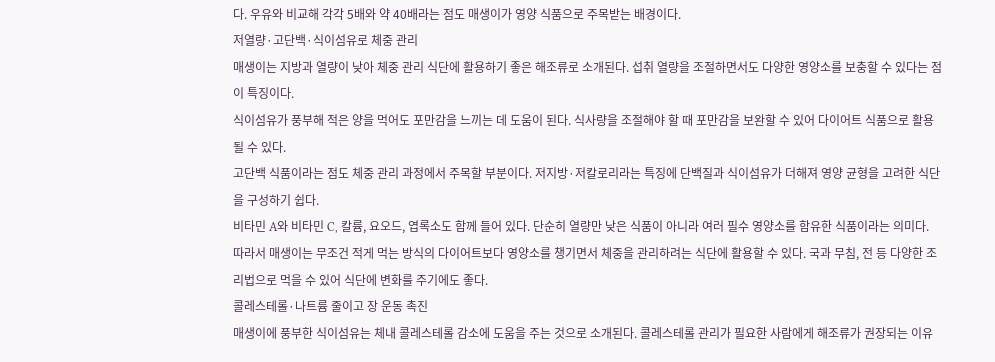다. 우유와 비교해 각각 5배와 약 40배라는 점도 매생이가 영양 식품으로 주목받는 배경이다.
저열량·고단백·식이섬유로 체중 관리
매생이는 지방과 열량이 낮아 체중 관리 식단에 활용하기 좋은 해조류로 소개된다. 섭취 열량을 조절하면서도 다양한 영양소를 보충할 수 있다는 점이 특징이다.
식이섬유가 풍부해 적은 양을 먹어도 포만감을 느끼는 데 도움이 된다. 식사량을 조절해야 할 때 포만감을 보완할 수 있어 다이어트 식품으로 활용될 수 있다.
고단백 식품이라는 점도 체중 관리 과정에서 주목할 부분이다. 저지방·저칼로리라는 특징에 단백질과 식이섬유가 더해져 영양 균형을 고려한 식단을 구성하기 쉽다.
비타민 A와 비타민 C, 칼륨, 요오드, 엽록소도 함께 들어 있다. 단순히 열량만 낮은 식품이 아니라 여러 필수 영양소를 함유한 식품이라는 의미다.
따라서 매생이는 무조건 적게 먹는 방식의 다이어트보다 영양소를 챙기면서 체중을 관리하려는 식단에 활용할 수 있다. 국과 무침, 전 등 다양한 조리법으로 먹을 수 있어 식단에 변화를 주기에도 좋다.
콜레스테롤·나트륨 줄이고 장 운동 촉진
매생이에 풍부한 식이섬유는 체내 콜레스테롤 감소에 도움을 주는 것으로 소개된다. 콜레스테롤 관리가 필요한 사람에게 해조류가 권장되는 이유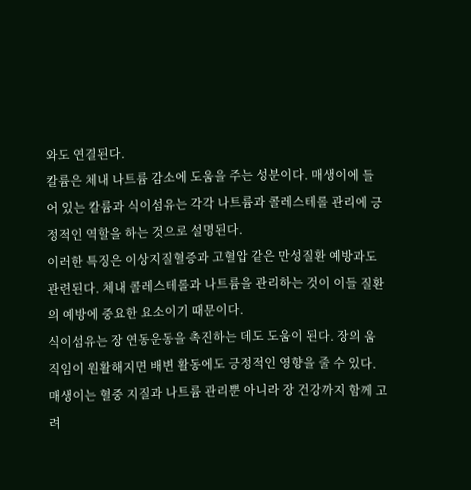와도 연결된다.
칼륨은 체내 나트륨 감소에 도움을 주는 성분이다. 매생이에 들어 있는 칼륨과 식이섬유는 각각 나트륨과 콜레스테롤 관리에 긍정적인 역할을 하는 것으로 설명된다.
이러한 특징은 이상지질혈증과 고혈압 같은 만성질환 예방과도 관련된다. 체내 콜레스테롤과 나트륨을 관리하는 것이 이들 질환의 예방에 중요한 요소이기 때문이다.
식이섬유는 장 연동운동을 촉진하는 데도 도움이 된다. 장의 움직임이 원활해지면 배변 활동에도 긍정적인 영향을 줄 수 있다.
매생이는 혈중 지질과 나트륨 관리뿐 아니라 장 건강까지 함께 고려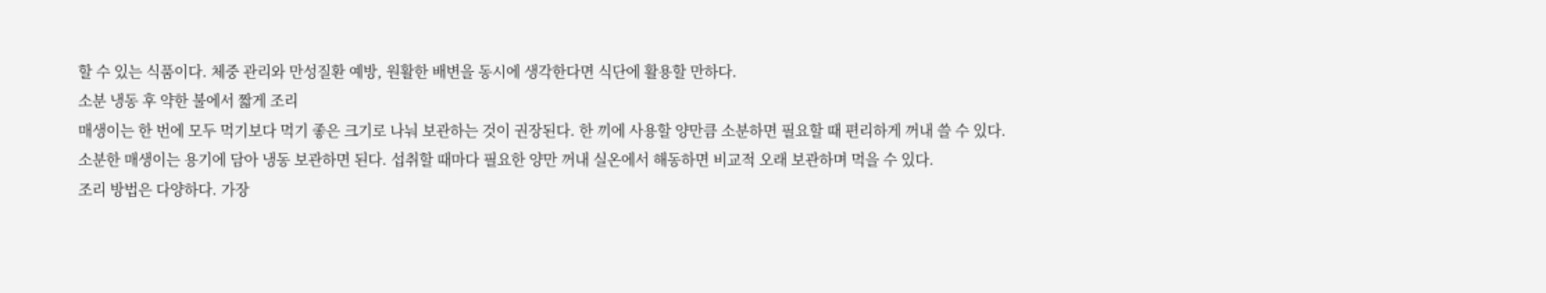할 수 있는 식품이다. 체중 관리와 만성질환 예방, 원활한 배변을 동시에 생각한다면 식단에 활용할 만하다.
소분 냉동 후 약한 불에서 짧게 조리
매생이는 한 번에 모두 먹기보다 먹기 좋은 크기로 나눠 보관하는 것이 권장된다. 한 끼에 사용할 양만큼 소분하면 필요할 때 편리하게 꺼내 쓸 수 있다.
소분한 매생이는 용기에 담아 냉동 보관하면 된다. 섭취할 때마다 필요한 양만 꺼내 실온에서 해동하면 비교적 오래 보관하며 먹을 수 있다.
조리 방법은 다양하다. 가장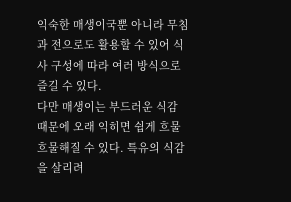익숙한 매생이국뿐 아니라 무침과 전으로도 활용할 수 있어 식사 구성에 따라 여러 방식으로 즐길 수 있다.
다만 매생이는 부드러운 식감 때문에 오래 익히면 쉽게 흐물흐물해질 수 있다. 특유의 식감을 살리려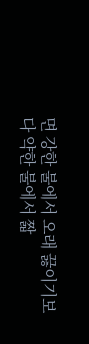면 강한 불에서 오래 끓이기보다 약한 불에서 짧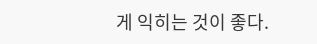게 익히는 것이 좋다.